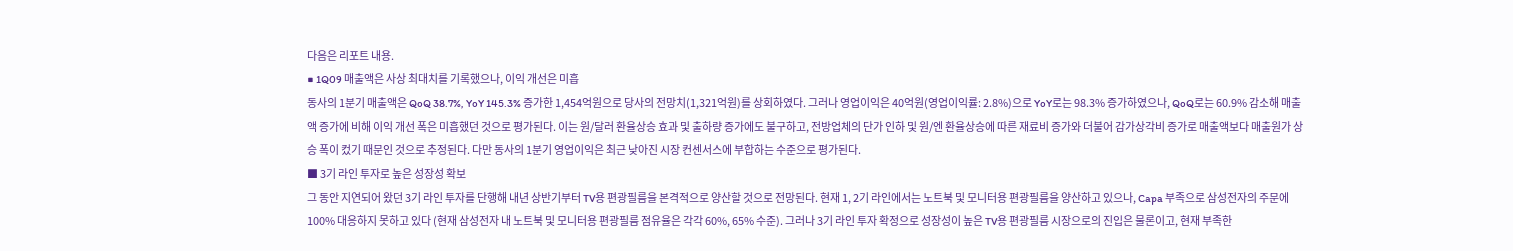다음은 리포트 내용.
■ 1Q09 매출액은 사상 최대치를 기록했으나, 이익 개선은 미흡
동사의 1분기 매출액은 QoQ 38.7%, YoY 145.3% 증가한 1,454억원으로 당사의 전망치(1,321억원)를 상회하였다. 그러나 영업이익은 40억원(영업이익률: 2.8%)으로 YoY로는 98.3% 증가하였으나, QoQ로는 60.9% 감소해 매출액 증가에 비해 이익 개선 폭은 미흡했던 것으로 평가된다. 이는 원/달러 환율상승 효과 및 출하량 증가에도 불구하고, 전방업체의 단가 인하 및 원/엔 환율상승에 따른 재료비 증가와 더불어 감가상각비 증가로 매출액보다 매출원가 상승 폭이 컸기 때문인 것으로 추정된다. 다만 동사의 1분기 영업이익은 최근 낮아진 시장 컨센서스에 부합하는 수준으로 평가된다.
■ 3기 라인 투자로 높은 성장성 확보
그 동안 지연되어 왔던 3기 라인 투자를 단행해 내년 상반기부터 TV용 편광필름을 본격적으로 양산할 것으로 전망된다. 현재 1, 2기 라인에서는 노트북 및 모니터용 편광필름을 양산하고 있으나, Capa 부족으로 삼성전자의 주문에 100% 대응하지 못하고 있다 (현재 삼성전자 내 노트북 및 모니터용 편광필름 점유율은 각각 60%, 65% 수준). 그러나 3기 라인 투자 확정으로 성장성이 높은 TV용 편광필름 시장으로의 진입은 물론이고, 현재 부족한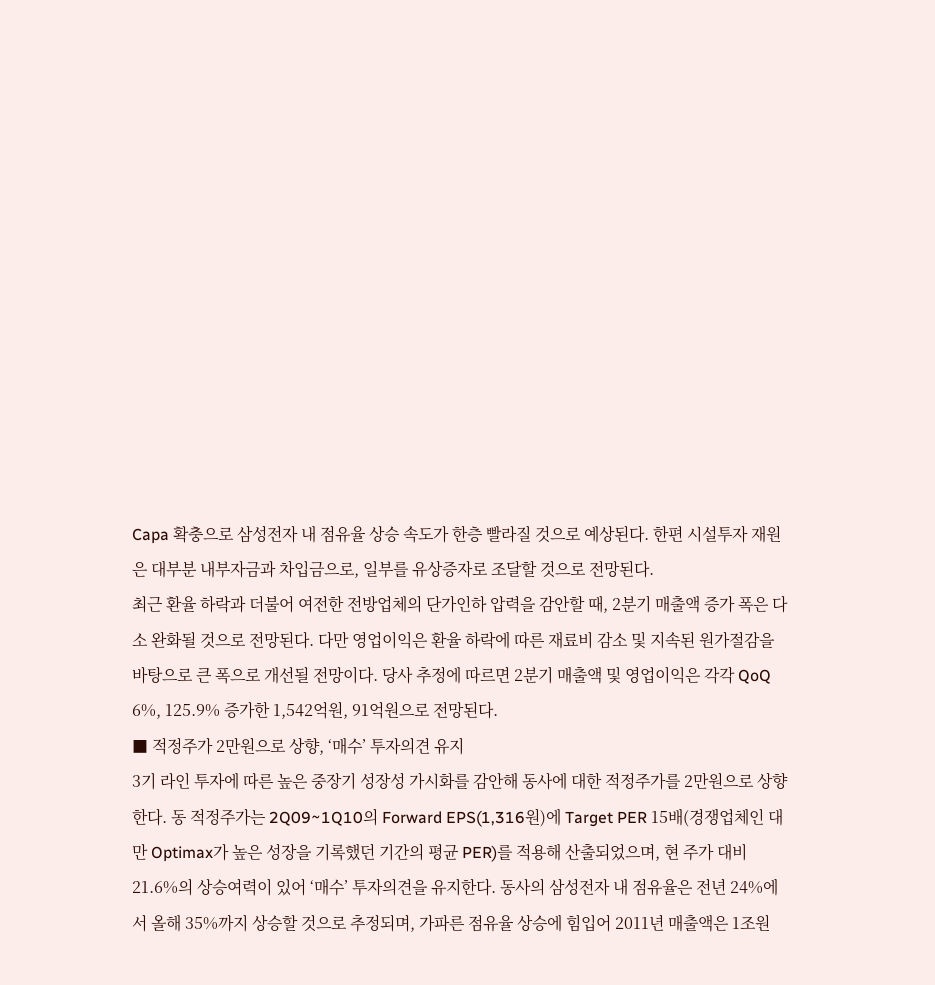Capa 확충으로 삼성전자 내 점유율 상승 속도가 한층 빨라질 것으로 예상된다. 한편 시설투자 재원은 대부분 내부자금과 차입금으로, 일부를 유상증자로 조달할 것으로 전망된다.
최근 환율 하락과 더불어 여전한 전방업체의 단가인하 압력을 감안할 때, 2분기 매출액 증가 폭은 다소 완화될 것으로 전망된다. 다만 영업이익은 환율 하락에 따른 재료비 감소 및 지속된 원가절감을 바탕으로 큰 폭으로 개선될 전망이다. 당사 추정에 따르면 2분기 매출액 및 영업이익은 각각 QoQ 6%, 125.9% 증가한 1,542억원, 91억원으로 전망된다.
■ 적정주가 2만원으로 상향, ‘매수’ 투자의견 유지
3기 라인 투자에 따른 높은 중장기 성장성 가시화를 감안해 동사에 대한 적정주가를 2만원으로 상향한다. 동 적정주가는 2Q09~1Q10의 Forward EPS(1,316원)에 Target PER 15배(경쟁업체인 대만 Optimax가 높은 성장을 기록했던 기간의 평균 PER)를 적용해 산출되었으며, 현 주가 대비 21.6%의 상승여력이 있어 ‘매수’ 투자의견을 유지한다. 동사의 삼성전자 내 점유율은 전년 24%에서 올해 35%까지 상승할 것으로 추정되며, 가파른 점유율 상승에 힘입어 2011년 매출액은 1조원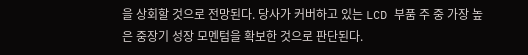을 상회할 것으로 전망된다. 당사가 커버하고 있는 LCD 부품 주 중 가장 높은 중장기 성장 모멘텀을 확보한 것으로 판단된다.